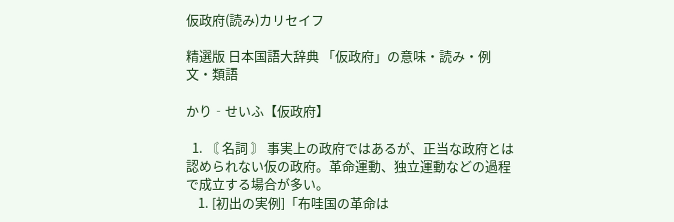仮政府(読み)カリセイフ

精選版 日本国語大辞典 「仮政府」の意味・読み・例文・類語

かり‐せいふ【仮政府】

  1. 〘 名詞 〙 事実上の政府ではあるが、正当な政府とは認められない仮の政府。革命運動、独立運動などの過程で成立する場合が多い。
    1. [初出の実例]「布哇国の革命は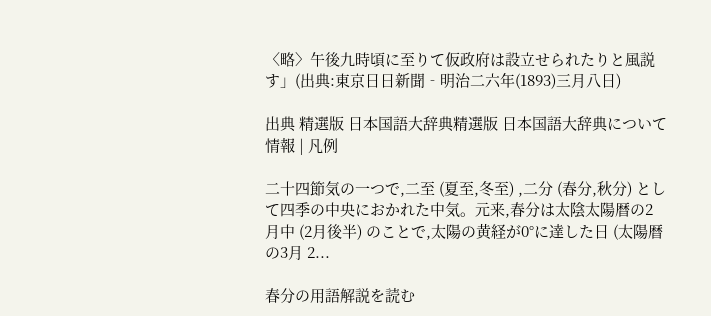〈略〉午後九時頃に至りて仮政府は設立せられたりと風説す」(出典:東京日日新聞‐明治二六年(1893)三月八日)

出典 精選版 日本国語大辞典精選版 日本国語大辞典について 情報 | 凡例

二十四節気の一つで,二至 (夏至,冬至) ,二分 (春分,秋分) として四季の中央におかれた中気。元来,春分は太陰太陽暦の2月中 (2月後半) のことで,太陽の黄経が0°に達した日 (太陽暦の3月 2...

春分の用語解説を読む